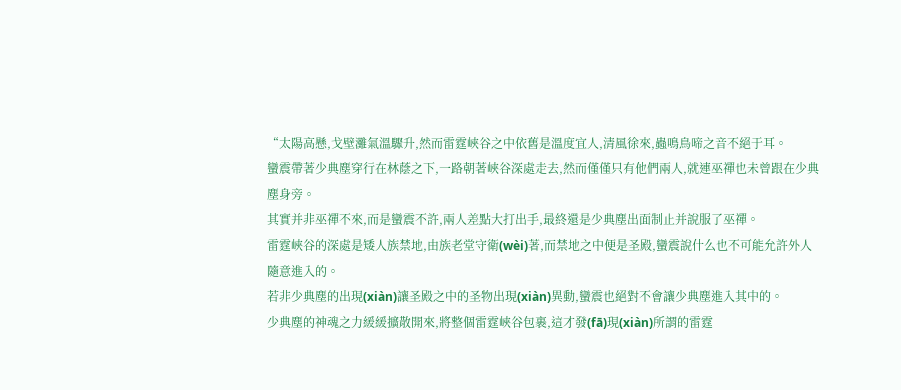“太陽高懸,戈壁灘氣溫驟升,然而雷霆峽谷之中依舊是溫度宜人,清風徐來,蟲鳴鳥啼之音不絕于耳。
蠻震帶著少典塵穿行在林蔭之下,一路朝著峽谷深處走去,然而僅僅只有他們兩人,就連巫禪也未曾跟在少典塵身旁。
其實并非巫禪不來,而是蠻震不許,兩人差點大打出手,最終還是少典塵出面制止并說服了巫禪。
雷霆峽谷的深處是矮人族禁地,由族老堂守衛(wèi)著,而禁地之中便是圣殿,蠻震說什么也不可能允許外人隨意進入的。
若非少典塵的出現(xiàn)讓圣殿之中的圣物出現(xiàn)異動,蠻震也絕對不會讓少典塵進入其中的。
少典塵的神魂之力緩緩擴散開來,將整個雷霆峽谷包裹,這才發(fā)現(xiàn)所謂的雷霆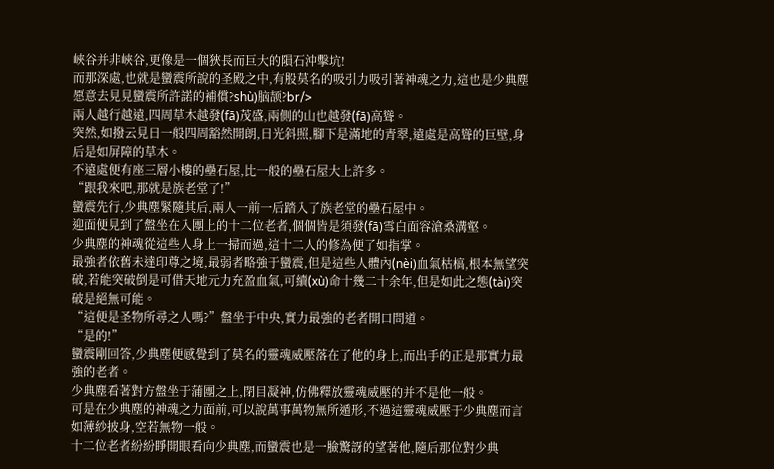峽谷并非峽谷,更像是一個狹長而巨大的隕石沖擊坑!
而那深處,也就是蠻震所說的圣殿之中,有股莫名的吸引力吸引著神魂之力,這也是少典塵愿意去見見蠻震所許諾的補償?shù)脑颉?br/>
兩人越行越遠,四周草木越發(fā)茂盛,兩側的山也越發(fā)高聳。
突然,如撥云見日一般四周豁然開朗,日光斜照,腳下是滿地的青翠,遠處是高聳的巨壁,身后是如屏障的草木。
不遠處便有座三層小樓的壘石屋,比一般的壘石屋大上許多。
“跟我來吧,那就是族老堂了!”
蠻震先行,少典塵緊隨其后,兩人一前一后踏入了族老堂的壘石屋中。
迎面便見到了盤坐在入團上的十二位老者,個個皆是須發(fā)雪白面容滄桑溝壑。
少典塵的神魂從這些人身上一掃而過,這十二人的修為便了如指掌。
最強者依舊未達印尊之境,最弱者略強于蠻震,但是這些人體內(nèi)血氣枯槁,根本無望突破,若能突破倒是可借天地元力充盈血氣,可續(xù)命十幾二十余年,但是如此之態(tài)突破是絕無可能。
“這便是圣物所尋之人嗎?”盤坐于中央,實力最強的老者開口問道。
“是的!”
蠻震剛回答,少典塵便感覺到了莫名的靈魂威壓落在了他的身上,而出手的正是那實力最強的老者。
少典塵看著對方盤坐于蒲團之上,閉目凝神,仿佛釋放靈魂威壓的并不是他一般。
可是在少典塵的神魂之力面前,可以說萬事萬物無所遁形,不過這靈魂威壓于少典塵而言如薄紗披身,空若無物一般。
十二位老者紛紛睜開眼看向少典塵,而蠻震也是一臉驚訝的望著他,隨后那位對少典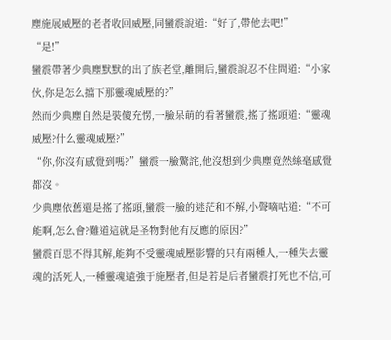塵施展威壓的老者收回威壓,同蠻震說道:“好了,帶他去吧!”
“是!”
蠻震帶著少典塵默默的出了族老堂,離開后,蠻震說忍不住問道:“小家伙,你是怎么擋下那靈魂威壓的?”
然而少典塵自然是裝傻充愣,一臉呆萌的看著蠻震,搖了搖頭道:“靈魂威壓?什么靈魂威壓?”
“你,你沒有感覺到嗎?”蠻震一臉驚詫,他沒想到少典塵竟然絲毫感覺都沒。
少典塵依舊還是搖了搖頭,蠻震一臉的迷茫和不解,小聲嘀咕道:“不可能啊,怎么會?難道這就是圣物對他有反應的原因?”
蠻震百思不得其解,能夠不受靈魂威壓影響的只有兩種人,一種失去靈魂的活死人,一種靈魂遠強于施壓者,但是若是后者蠻震打死也不信,可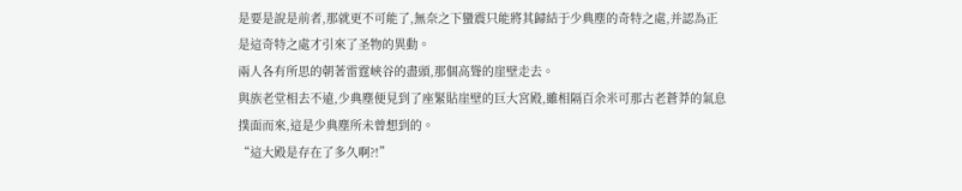是要是說是前者,那就更不可能了,無奈之下蠻震只能將其歸結于少典塵的奇特之處,并認為正是這奇特之處才引來了圣物的異動。
兩人各有所思的朝著雷霆峽谷的盡頭,那個高聳的崖壁走去。
與族老堂相去不遠,少典塵便見到了座緊貼崖壁的巨大宮殿,雖相隔百余米可那古老蒼莽的氣息撲面而來,這是少典塵所未曾想到的。
“這大殿是存在了多久啊?!”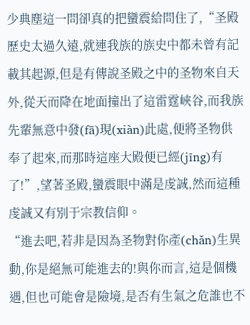少典塵這一問卻真的把蠻震給問住了,“圣殿歷史太過久遠,就連我族的族史中都未曾有記載其起源,但是有傳說圣殿之中的圣物來自天外,從天而降在地面撞出了這雷霆峽谷,而我族先輩無意中發(fā)現(xiàn)此處,便將圣物供奉了起來,而那時這座大殿便已經(jīng)有了!”,望著圣殿,蠻震眼中滿是虔誠,然而這種虔誠又有別于宗教信仰。
“進去吧,若非是因為圣物對你產(chǎn)生異動,你是絕無可能進去的!與你而言,這是個機遇,但也可能會是險境,是否有生氣之危誰也不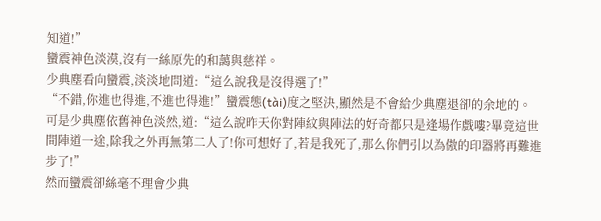知道!”
蠻震神色淡漠,沒有一絲原先的和藹與慈祥。
少典塵看向蠻震,淡淡地問道:“這么說我是沒得選了!”
“不錯,你進也得進,不進也得進!”蠻震態(tài)度之堅決,顯然是不會給少典塵退卻的余地的。
可是少典塵依舊神色淡然,道:“這么說昨天你對陣紋與陣法的好奇都只是逢場作戲嘍?畢竟這世間陣道一途,除我之外再無第二人了!你可想好了,若是我死了,那么你們引以為傲的印器將再難進步了!”
然而蠻震卻絲毫不理會少典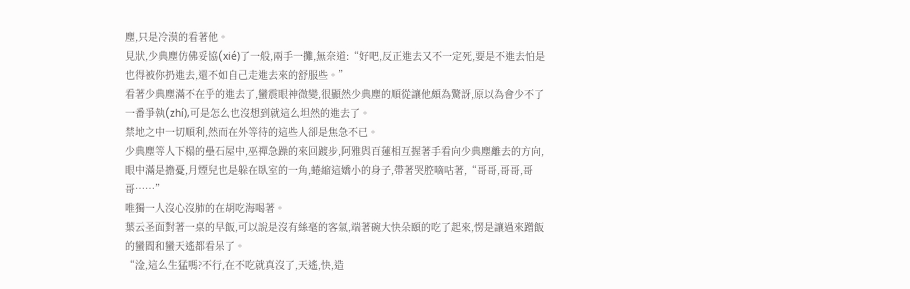塵,只是冷漠的看著他。
見狀,少典塵仿佛妥協(xié)了一般,兩手一攤,無奈道:“好吧,反正進去又不一定死,要是不進去怕是也得被你扔進去,還不如自己走進去來的舒服些。”
看著少典塵滿不在乎的進去了,蠻震眼神微變,很顯然少典塵的順從讓他頗為驚訝,原以為會少不了一番爭執(zhí),可是怎么也沒想到就這么坦然的進去了。
禁地之中一切順利,然而在外等待的這些人卻是焦急不已。
少典塵等人下榻的壘石屋中,巫禪急躁的來回踱步,阿雅與百蓮相互握著手看向少典塵離去的方向,眼中滿是擔憂,月煙兒也是躲在臥室的一角,蜷縮這嬌小的身子,帶著哭腔嘀咕著,“哥哥,哥哥,哥哥……”
唯獨一人沒心沒肺的在胡吃海喝著。
葉云圣面對著一桌的早飯,可以說是沒有絲毫的客氣,端著碗大快朵頤的吃了起來,愣是讓過來蹭飯的蠻閻和蠻天遙都看呆了。
“淦,這么生猛嗎?不行,在不吃就真沒了,天遙,快,造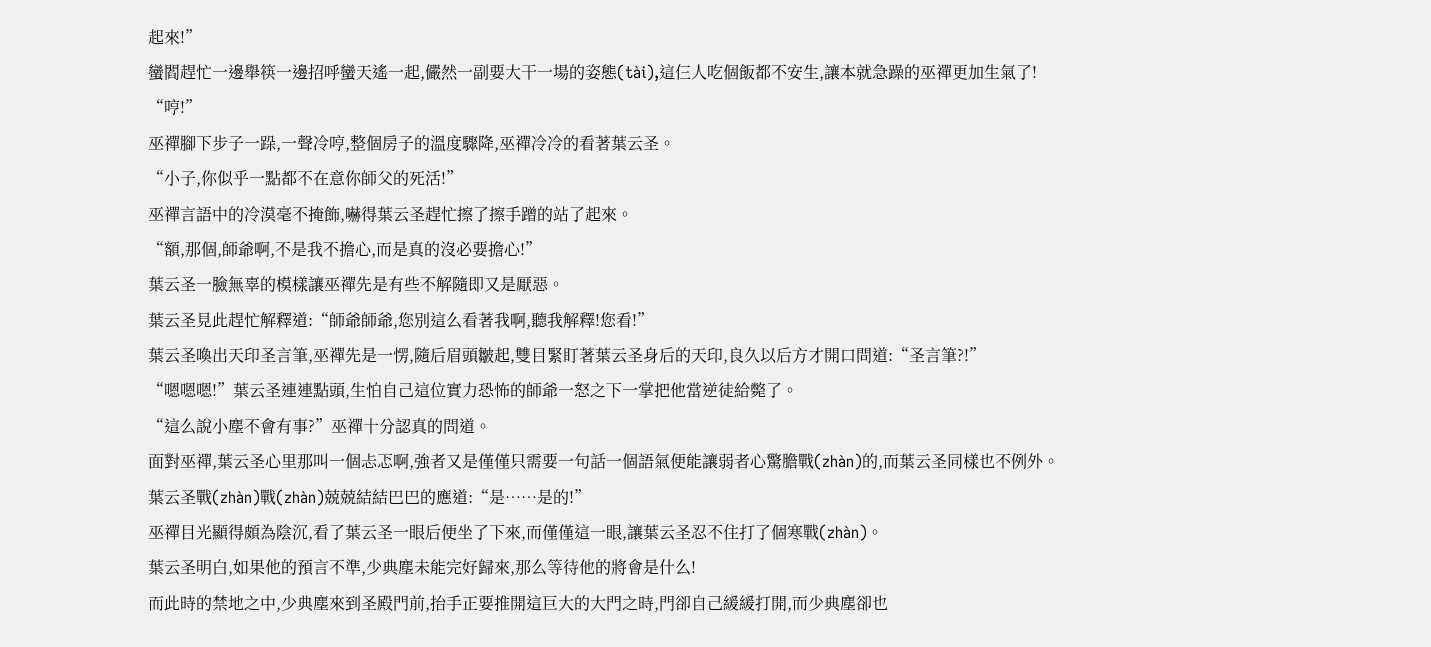起來!”
蠻閻趕忙一邊舉筷一邊招呼蠻天遙一起,儼然一副要大干一場的姿態(tài),這仨人吃個飯都不安生,讓本就急躁的巫禪更加生氣了!
“哼!”
巫禪腳下步子一跺,一聲冷哼,整個房子的溫度驟降,巫禪冷冷的看著葉云圣。
“小子,你似乎一點都不在意你師父的死活!”
巫禪言語中的冷漠毫不掩飾,嚇得葉云圣趕忙擦了擦手蹭的站了起來。
“額,那個,師爺啊,不是我不擔心,而是真的沒必要擔心!”
葉云圣一臉無辜的模樣讓巫禪先是有些不解隨即又是厭惡。
葉云圣見此趕忙解釋道:“師爺師爺,您別這么看著我啊,聽我解釋!您看!”
葉云圣喚出天印圣言筆,巫禪先是一愣,隨后眉頭皺起,雙目緊盯著葉云圣身后的天印,良久以后方才開口問道:“圣言筆?!”
“嗯嗯嗯!”葉云圣連連點頭,生怕自己這位實力恐怖的師爺一怒之下一掌把他當逆徒給斃了。
“這么說小塵不會有事?”巫禪十分認真的問道。
面對巫禪,葉云圣心里那叫一個忐忑啊,強者又是僅僅只需要一句話一個語氣便能讓弱者心驚膽戰(zhàn)的,而葉云圣同樣也不例外。
葉云圣戰(zhàn)戰(zhàn)兢兢結結巴巴的應道:“是……是的!”
巫禪目光顯得頗為陰沉,看了葉云圣一眼后便坐了下來,而僅僅這一眼,讓葉云圣忍不住打了個寒戰(zhàn)。
葉云圣明白,如果他的預言不準,少典塵未能完好歸來,那么等待他的將會是什么!
而此時的禁地之中,少典塵來到圣殿門前,抬手正要推開這巨大的大門之時,門卻自己緩緩打開,而少典塵卻也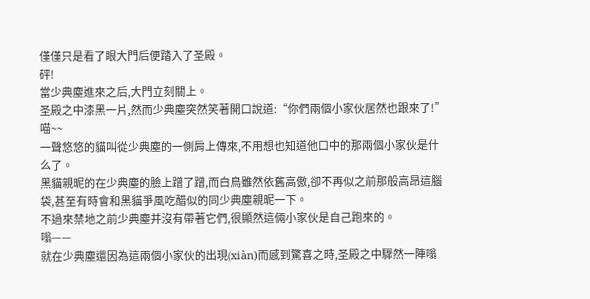僅僅只是看了眼大門后便踏入了圣殿。
砰!
當少典塵進來之后,大門立刻關上。
圣殿之中漆黑一片,然而少典塵突然笑著開口說道:“你們兩個小家伙居然也跟來了!”
喵~~
一聲悠悠的貓叫從少典塵的一側肩上傳來,不用想也知道他口中的那兩個小家伙是什么了。
黑貓親昵的在少典塵的臉上蹭了蹭,而白鳥雖然依舊高傲,卻不再似之前那般高昂這腦袋,甚至有時會和黑貓爭風吃醋似的同少典塵親昵一下。
不過來禁地之前少典塵并沒有帶著它們,很顯然這倆小家伙是自己跑來的。
嗡——
就在少典塵還因為這兩個小家伙的出現(xiàn)而感到驚喜之時,圣殿之中驟然一陣嗡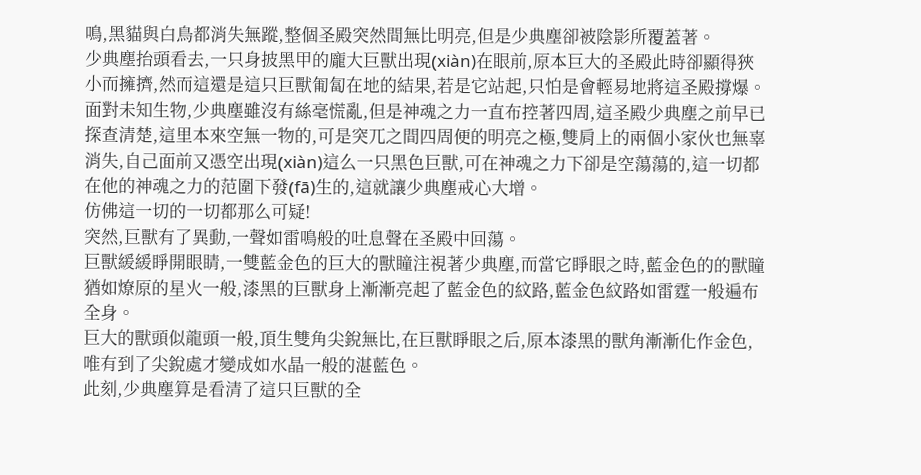鳴,黑貓與白鳥都消失無蹤,整個圣殿突然間無比明亮,但是少典塵卻被陰影所覆蓋著。
少典塵抬頭看去,一只身披黑甲的龐大巨獸出現(xiàn)在眼前,原本巨大的圣殿此時卻顯得狹小而擁擠,然而這還是這只巨獸匍匐在地的結果,若是它站起,只怕是會輕易地將這圣殿撐爆。
面對未知生物,少典塵雖沒有絲毫慌亂,但是神魂之力一直布控著四周,這圣殿少典塵之前早已探查清楚,這里本來空無一物的,可是突兀之間四周便的明亮之極,雙肩上的兩個小家伙也無辜消失,自己面前又憑空出現(xiàn)這么一只黑色巨獸,可在神魂之力下卻是空蕩蕩的,這一切都在他的神魂之力的范圍下發(fā)生的,這就讓少典塵戒心大增。
仿佛這一切的一切都那么可疑!
突然,巨獸有了異動,一聲如雷鳴般的吐息聲在圣殿中回蕩。
巨獸緩緩睜開眼睛,一雙藍金色的巨大的獸瞳注視著少典塵,而當它睜眼之時,藍金色的的獸瞳猶如燎原的星火一般,漆黑的巨獸身上漸漸亮起了藍金色的紋路,藍金色紋路如雷霆一般遍布全身。
巨大的獸頭似龍頭一般,頂生雙角尖銳無比,在巨獸睜眼之后,原本漆黑的獸角漸漸化作金色,唯有到了尖銳處才變成如水晶一般的湛藍色。
此刻,少典塵算是看清了這只巨獸的全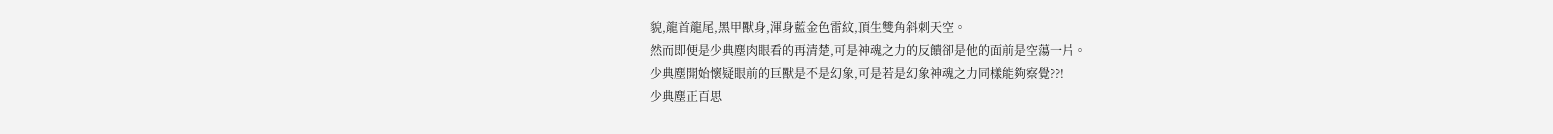貌,龍首龍尾,黑甲獸身,渾身藍金色雷紋,頂生雙角斜刺天空。
然而即便是少典塵肉眼看的再清楚,可是神魂之力的反饋卻是他的面前是空蕩一片。
少典塵開始懷疑眼前的巨獸是不是幻象,可是若是幻象神魂之力同樣能夠察覺??!
少典塵正百思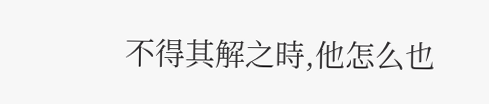不得其解之時,他怎么也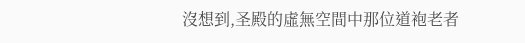沒想到,圣殿的虛無空間中那位道袍老者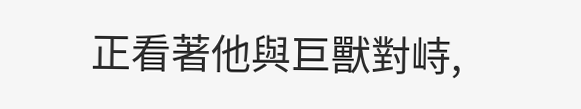正看著他與巨獸對峙,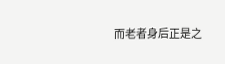而老者身后正是之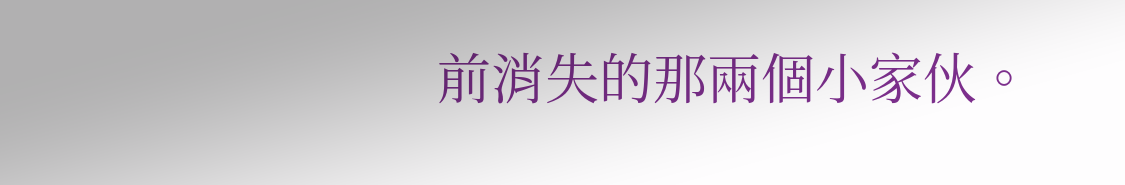前消失的那兩個小家伙。